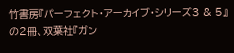竹書房『パーフェクト・アーカイブ・シリーズ3 & 5』の2冊、双葉社『ガン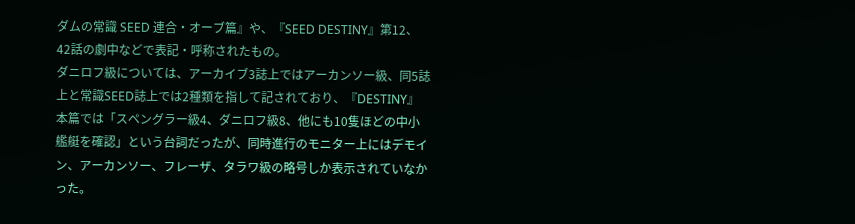ダムの常識 SEED 連合・オーブ篇』や、『SEED DESTINY』第12、42話の劇中などで表記・呼称されたもの。
ダニロフ級については、アーカイブ3誌上ではアーカンソー級、同5誌上と常識SEED誌上では2種類を指して記されており、『DESTINY』本篇では「スペングラー級4、ダニロフ級8、他にも10隻ほどの中小艦艇を確認」という台詞だったが、同時進行のモニター上にはデモイン、アーカンソー、フレーザ、タラワ級の略号しか表示されていなかった。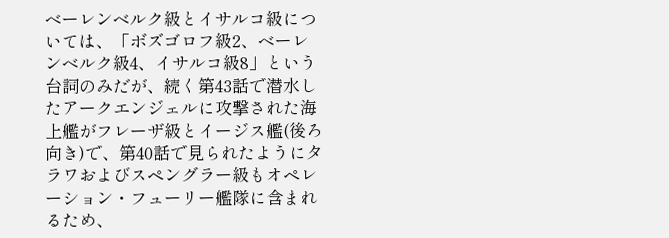ベーレンベルク級とイサルコ級については、「ボズゴロフ級2、ベーレンベルク級4、イサルコ級8」という台詞のみだが、続く第43話で潜水したアークエンジェルに攻撃された海上艦がフレーザ級とイージス艦(後ろ向き)で、第40話で見られたようにタラワおよびスペングラー級もオペレーション・フューリー艦隊に含まれるため、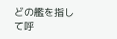どの艦を指して呼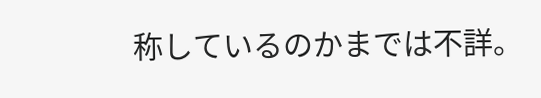称しているのかまでは不詳。